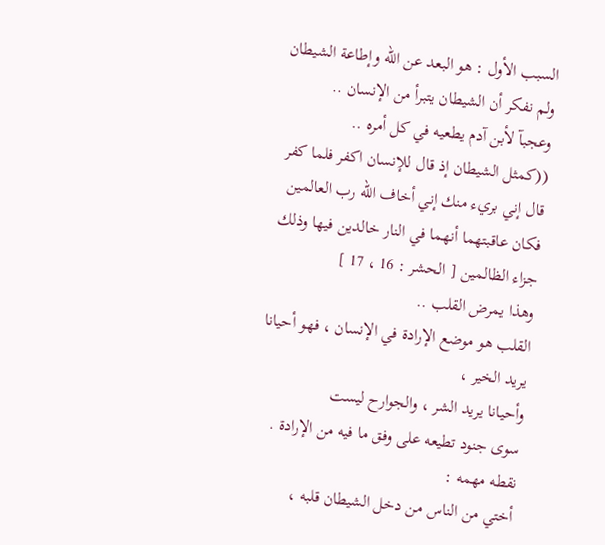السبب الأول : هو البعد عن الله وإطاعة الشيطان
ولم نفكر أن الشيطان يتبرأ من الإنسان ..
وعجبآ لأبن آدم يطعيه في كل أمره ..
((كمثل الشيطان إذ قال للإنسان اكفر فلما كفر قال إني بريء منك إني أخاف الله رب العالمين فكان عاقبتهما أنهما في النار خالدين فيها وذلك جزاء الظالمين [ الحشر : 16 ، 17 ]
وهذا يمرض القلب ..
القلب هو موضع الإرادة في الإنسان ، فهو أحيانا يريد الخير ،
وأحيانا يريد الشر ، والجوارح ليست
سوى جنود تطيعه على وفق ما فيه من الإرادة .
نقطه مهمه :
أختي من الناس من دخل الشيطان قلبه ،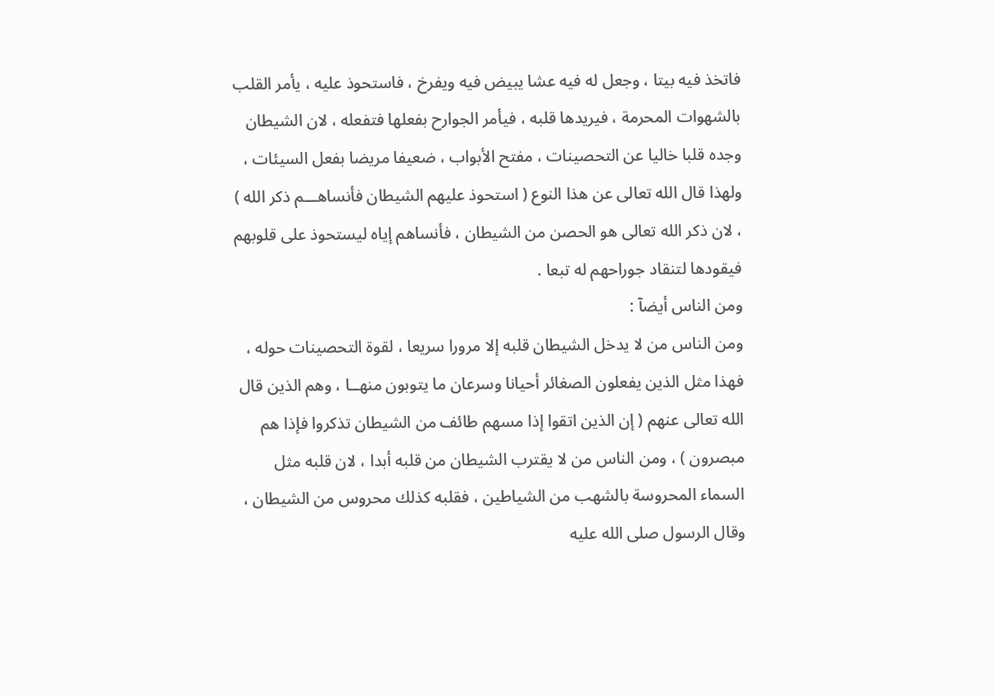فاتخذ فيه بيتا ، وجعل له فيه عشا يبيض فيه ويفرخ ، فاستحوذ عليه ، يأمر القلب بالشهوات المحرمة ، فيريدها قلبه ، فيأمر الجوارح بفعلها فتفعله ، لان الشيطان وجده قلبا خاليا عن التحصينات ، مفتح الأبواب ، ضعيفا مريضا بفعل السيئات ، ولهذا قال الله تعالى عن هذا النوع ( استحوذ عليهم الشيطان فأنساهـــم ذكر الله ) ، لان ذكر الله تعالى هو الحصن من الشيطان ، فأنساهم إياه ليستحوذ على قلوبهم فيقودها لتنقاد جوراحهم له تبعا .
ومن الناس أيضآ :
ومن الناس من لا يدخل الشيطان قلبه إلا مرورا سريعا ، لقوة التحصينات حوله ، فهذا مثل الذين يفعلون الصغائر أحيانا وسرعان ما يتوبون منهــا ، وهم الذين قال الله تعالى عنهم ( إن الذين اتقوا إذا مسهم طائف من الشيطان تذكروا فإذا هم مبصرون ) ، ومن الناس من لا يقترب الشيطان من قلبه أبدا ، لان قلبه مثل السماء المحروسة بالشهب من الشياطين ، فقلبه كذلك محروس من الشيطان ، وقال الرسول صلى الله عليه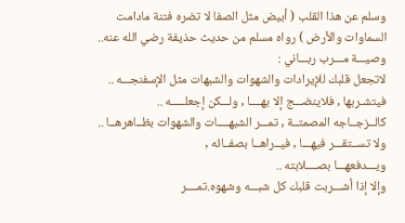وسلم عن هذا القلب ( أبيض مثل الصفا لا تضره فتنة مادامت السماوات والأرض ) رواه مسلم من حديث حذيفة رضي الله عنه..
وصيـــة مـــرب ربـــاني :
لاتجعل قلبك للإيرادات والشهوات والشبهات مثل الإسفنجـــه ..
فيتشـربها , فلاينضـــج إلا بهــــا , ولـــكن إجعلـــــه ..
كالــزجــاجه المصمتــة , تمـــر الشبهــــات والشهوات بظــاهرهــا ..
ولا تســتقـــر فيهـــا , فيــراهــا بصفــائه ,
ويـــدفعهـــا بصــــلابته ..
وإلا إذا أشـــربت قلبك كل شبـــه وشهوه.تمــــر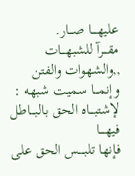عليهــــا صـــار.
مقـــرآ للشبهـــات ,,والشهوات والفتن
وإنمـــا سميت شبهه : لإشتبـــاه الحق بالبـــاطل فيهــــا
فإنها تلبــــس الحق على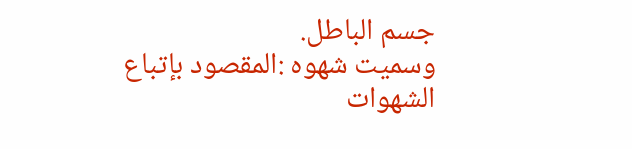جسم الباطل.
وسميت شهوه :المقصود بإتباع الشهوات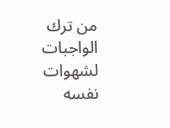من ترك الواجبات لشهوات نفسه